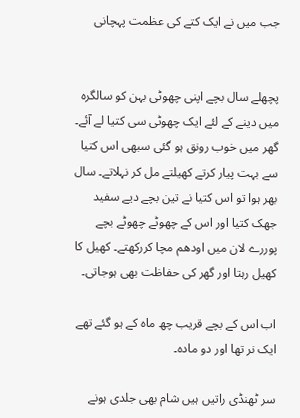جب میں نے ایک کتے کی عظمت پہچانی


پچھلے سال بچے اپنی چھوٹی بہن کو سالگرہ میں دینے کے لئے ایک چھوٹی سی کتیا لے آئے۔ گھر میں خوب رونق ہو گئی سبھی اس کتیا سے بہت پیار کرتے کھیلتے مل کر نہلاتے۔ سال بھر ہوا تو اس کتیا نے تین بچے دیے سفید جھک کتیا اور اس کے چھوٹے چھوٹے بچے پوررے لان میں اودھم مچا کررکھتے۔ کھیل کا کھیل رہتا اور گھر کی حفاظت بھی ہوجاتی۔

اب اس کے بچے قریب چھ ماہ کے ہو گئے تھے ایک نر تھا اور دو مادہ۔

سر ٹھنڈی راتیں ہیں شام بھی جلدی ہونے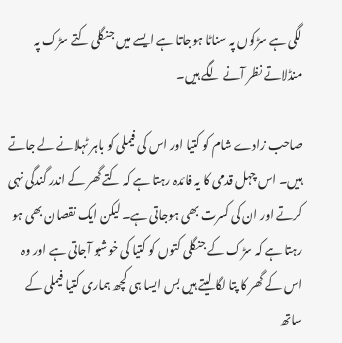لگی ہے سڑکوں پہ سناٹا ہوجاتا ہے ایسے میں جنگلی کتے سڑک پہ منڈلاتے نظر آنے لگے ہیں۔

صاحب زادے شام کو کتیا اور اس کی فیملی کو باہر ٹہلانے لے جاتے ہیں۔ اس چہل قدمی کا یہ فائدہ رہتا ہے کہ کتے گھر کے اندر گندگی نہی کرتے اور ان کی کسرت بھی ہوجاتی ہے۔ لیکن ایک نقصان بھی ہو رہتا ہے کہ سڑک کے جنگلی کتوں کو کتیا کی خوشبو آجاتی ہے اور وہ اس کے گھر کا پتا لگا لیتے ہیں بس ایسا ہی کچھ ہماری کتیا فیملی کے ساتھ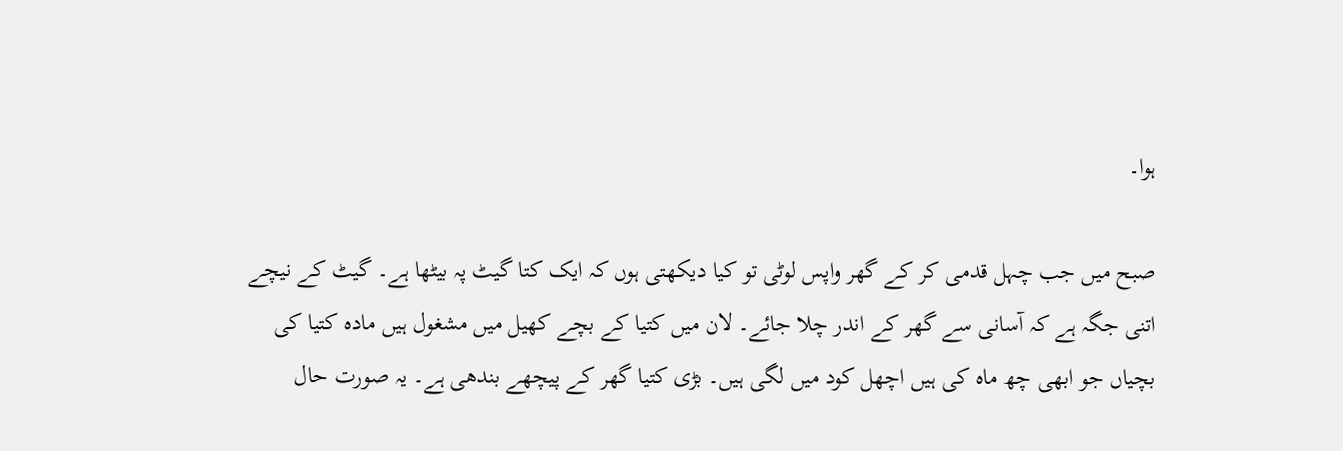ہوا۔

صبح میں جب چہل قدمی کر کے گھر واپس لوٹی تو کیا دیکھتی ہوں کہ ایک کتا گیٹ پہ بیٹھا ہے۔ گیٹ کے نیچے اتنی جگہ ہے کہ آسانی سے گھر کے اندر چلا جائے۔ لان میں کتیا کے بچے کھیل میں مشغول ہیں مادہ کتیا کی بچیاں جو ابھی چھ ماہ کی ہیں اچھل کود میں لگی ہیں۔ بڑی کتیا گھر کے پیچھے بندھی ہے۔ یہ صورت حال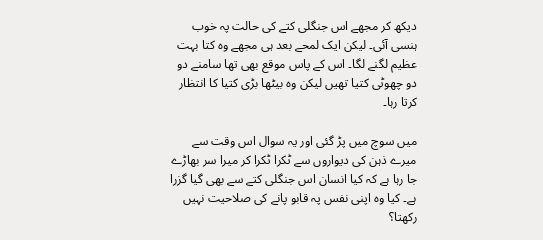دیکھ کر مجھے اس جنگلی کتے کی حالت پہ خوب ہنسی آئی۔ لیکن ایک لمحے بعد ہی مجھے وہ کتا بہت عظیم لگنے لگا۔ اس کے پاس موقع بھی تھا سامنے دو دو چھوٹی کتیا تھیں لیکن وہ بیٹھا بڑی کتیا کا انتظار کرتا رہا۔

میں سوچ میں پڑ گئی اور یہ سوال اس وقت سے میرے ذہن کی دیواروں سے ٹکرا ٹکرا کر میرا سر بھاڑے جا رہا ہے کہ کیا انسان اس جنگلی کتے سے بھی گیا گزرا ہے۔ کیا وہ اپنی نفس پہ قابو پانے کی صلاحیت نہیں رکھتا؟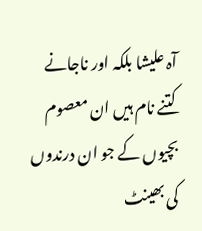آہ علیشا بلکہ اور ناجانے کتنے نام ہیں ان معصوم بچیوں کے جو ان درندوں کی بھینٹ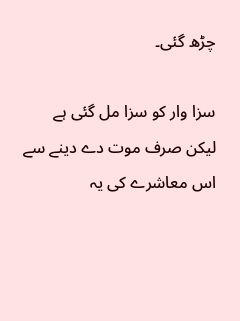چڑھ گئی۔

سزا وار کو سزا مل گئی ہے لیکن صرف موت دے دینے سے اس معاشرے کی یہ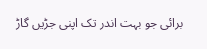برائی جو بہت اندر تک اپنی جڑیں گاڑ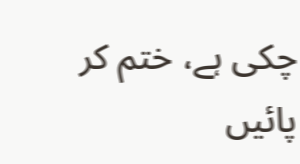چکی ہے، ختم کر پائیں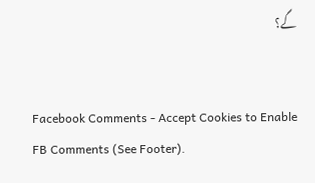گے؟


Facebook Comments - Accept Cookies to Enable FB Comments (See Footer).